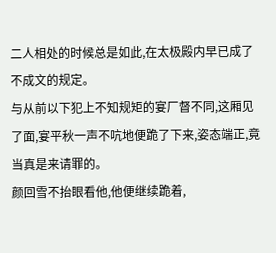二人相处的时候总是如此,在太极殿内早已成了不成文的规定。
与从前以下犯上不知规矩的宴厂督不同,这厢见了面,宴平秋一声不吭地便跪了下来,姿态端正,竟当真是来请罪的。
颜回雪不抬眼看他,他便继续跪着,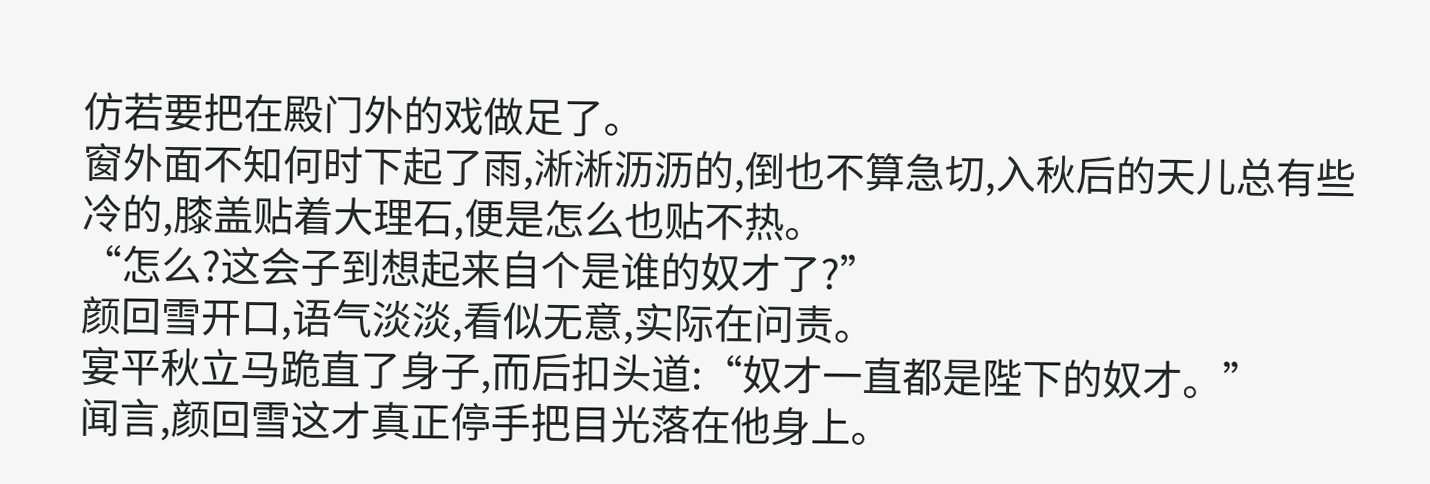仿若要把在殿门外的戏做足了。
窗外面不知何时下起了雨,淅淅沥沥的,倒也不算急切,入秋后的天儿总有些冷的,膝盖贴着大理石,便是怎么也贴不热。
“怎么?这会子到想起来自个是谁的奴才了?”
颜回雪开口,语气淡淡,看似无意,实际在问责。
宴平秋立马跪直了身子,而后扣头道:“奴才一直都是陛下的奴才。”
闻言,颜回雪这才真正停手把目光落在他身上。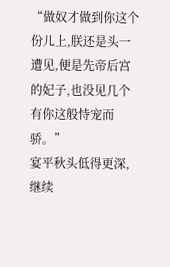“做奴才做到你这个份儿上,朕还是头一遭见,便是先帝后宫的妃子,也没见几个有你这般恃宠而骄。”
宴平秋头低得更深,继续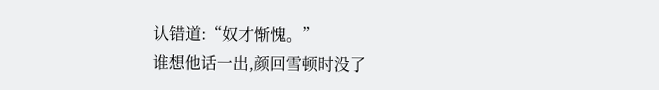认错道:“奴才惭愧。”
谁想他话一出,颜回雪顿时没了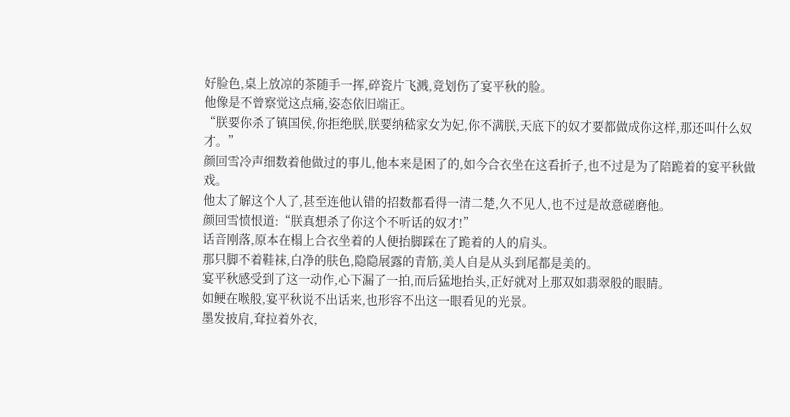好脸色,桌上放凉的茶随手一挥,碎瓷片飞溅,竟划伤了宴平秋的脸。
他像是不曾察觉这点痛,姿态依旧端正。
“朕要你杀了镇国侯,你拒绝朕,朕要纳嵇家女为妃,你不满朕,天底下的奴才要都做成你这样,那还叫什么奴才。”
颜回雪冷声细数着他做过的事儿,他本来是困了的,如今合衣坐在这看折子,也不过是为了陪跪着的宴平秋做戏。
他太了解这个人了,甚至连他认错的招数都看得一清二楚,久不见人,也不过是故意磋磨他。
颜回雪愤恨道:“朕真想杀了你这个不听话的奴才!”
话音刚落,原本在榻上合衣坐着的人便抬脚踩在了跪着的人的肩头。
那只脚不着鞋袜,白净的肤色,隐隐展露的青筋,美人自是从头到尾都是美的。
宴平秋感受到了这一动作,心下漏了一拍,而后猛地抬头,正好就对上那双如翡翠般的眼睛。
如鲠在喉般,宴平秋说不出话来,也形容不出这一眼看见的光景。
墨发披肩,耷拉着外衣,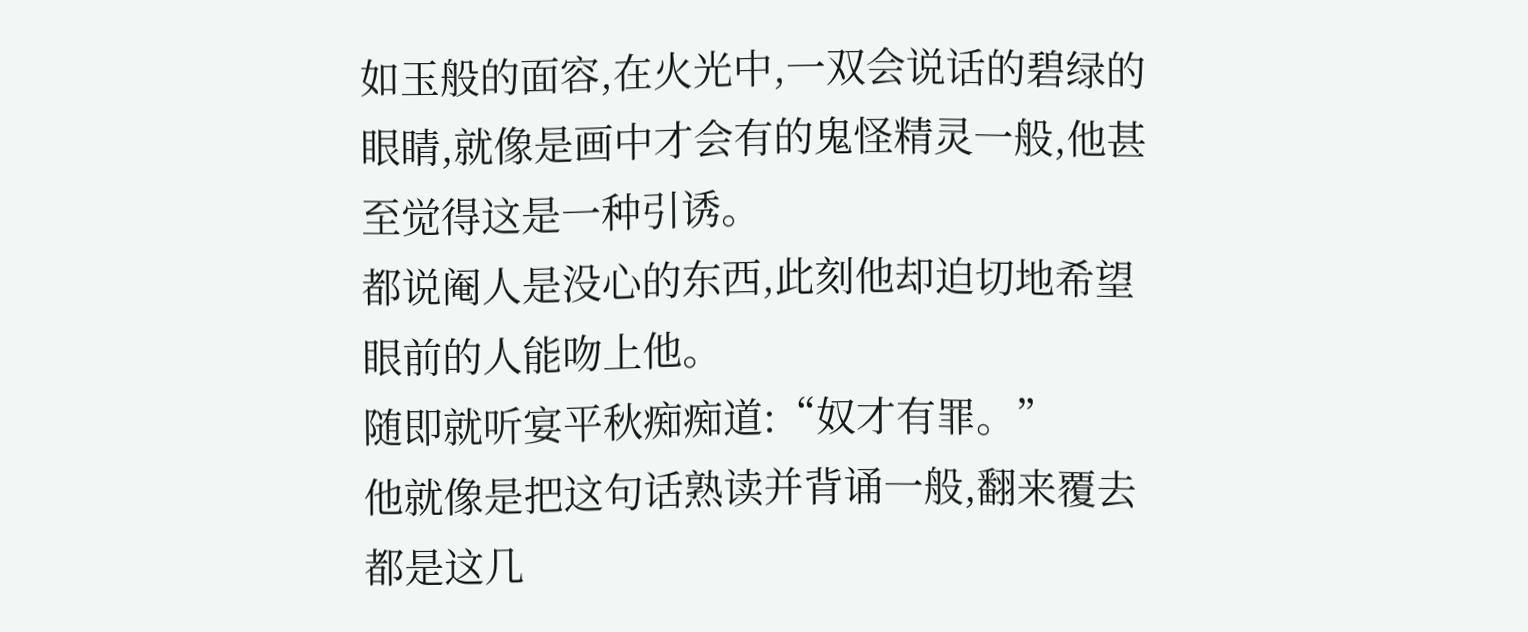如玉般的面容,在火光中,一双会说话的碧绿的眼睛,就像是画中才会有的鬼怪精灵一般,他甚至觉得这是一种引诱。
都说阉人是没心的东西,此刻他却迫切地希望眼前的人能吻上他。
随即就听宴平秋痴痴道:“奴才有罪。”
他就像是把这句话熟读并背诵一般,翻来覆去都是这几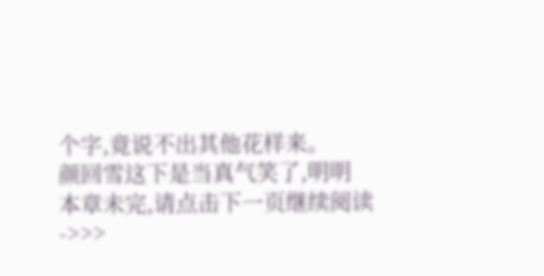个字,竟说不出其他花样来。
颜回雪这下是当真气笑了,明明
本章未完,请点击下一页继续阅读->>>